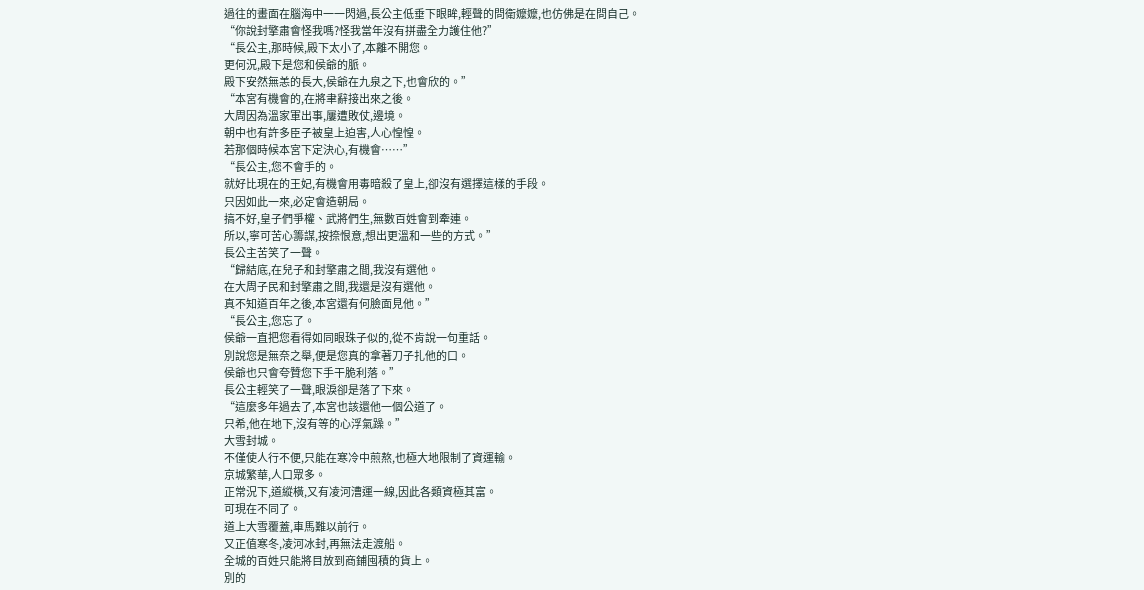過往的畫面在腦海中一一閃過,長公主低垂下眼眸,輕聲的問衛嬤嬤,也仿佛是在問自己。
“你說封擎肅會怪我嗎?怪我當年沒有拼盡全力護住他?”
“長公主,那時候,殿下太小了,本離不開您。
更何況,殿下是您和侯爺的脈。
殿下安然無恙的長大,侯爺在九泉之下,也會欣的。”
“本宮有機會的,在將聿辭接出來之後。
大周因為溫家軍出事,屢遭敗仗,邊境。
朝中也有許多臣子被皇上迫害,人心惶惶。
若那個時候本宮下定決心,有機會……”
“長公主,您不會手的。
就好比現在的王妃,有機會用毒暗殺了皇上,卻沒有選擇這樣的手段。
只因如此一來,必定會造朝局。
搞不好,皇子們爭權、武將們生,無數百姓會到牽連。
所以,寧可苦心籌謀,按捺恨意,想出更溫和一些的方式。”
長公主苦笑了一聲。
“歸結底,在兒子和封擎肅之間,我沒有選他。
在大周子民和封擎肅之間,我還是沒有選他。
真不知道百年之後,本宮還有何臉面見他。”
“長公主,您忘了。
侯爺一直把您看得如同眼珠子似的,從不肯說一句重話。
別說您是無奈之舉,便是您真的拿著刀子扎他的口。
侯爺也只會夸贊您下手干脆利落。”
長公主輕笑了一聲,眼淚卻是落了下來。
“這麼多年過去了,本宮也該還他一個公道了。
只希,他在地下,沒有等的心浮氣躁。”
大雪封城。
不僅使人行不便,只能在寒冷中煎熬,也極大地限制了資運輸。
京城繁華,人口眾多。
正常況下,道縱橫,又有凌河漕運一線,因此各類資極其富。
可現在不同了。
道上大雪覆蓋,車馬難以前行。
又正值寒冬,凌河冰封,再無法走渡船。
全城的百姓只能將目放到商鋪囤積的貨上。
別的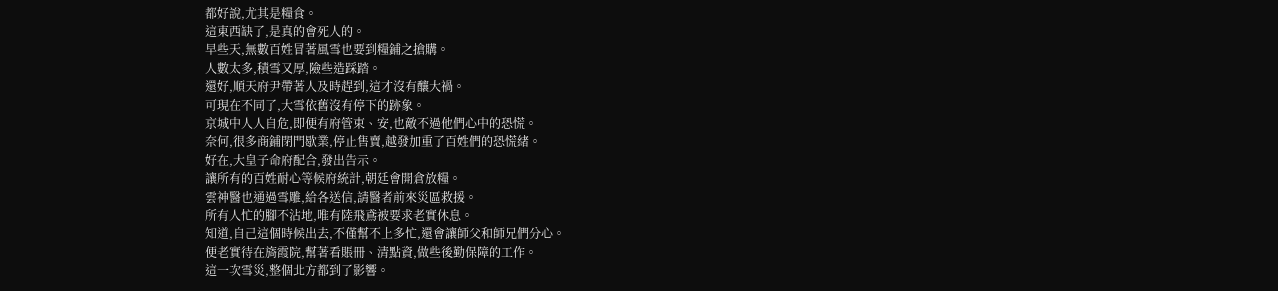都好說,尤其是糧食。
這東西缺了,是真的會死人的。
早些天,無數百姓冒著風雪也要到糧鋪之搶購。
人數太多,積雪又厚,險些造踩踏。
還好,順天府尹帶著人及時趕到,這才沒有釀大禍。
可現在不同了,大雪依舊沒有停下的跡象。
京城中人人自危,即便有府管束、安,也敵不過他們心中的恐慌。
奈何,很多商鋪閉門歇業,停止售賣,越發加重了百姓們的恐慌緒。
好在,大皇子命府配合,發出告示。
讓所有的百姓耐心等候府統計,朝廷會開倉放糧。
雲神醫也通過雪雕,給各送信,請醫者前來災區救援。
所有人忙的腳不沾地,唯有陸飛鳶被要求老實休息。
知道,自己這個時候出去,不僅幫不上多忙,還會讓師父和師兄們分心。
便老實待在旖霞院,幫著看賬冊、清點資,做些後勤保障的工作。
這一次雪災,整個北方都到了影響。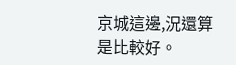京城這邊,況還算是比較好。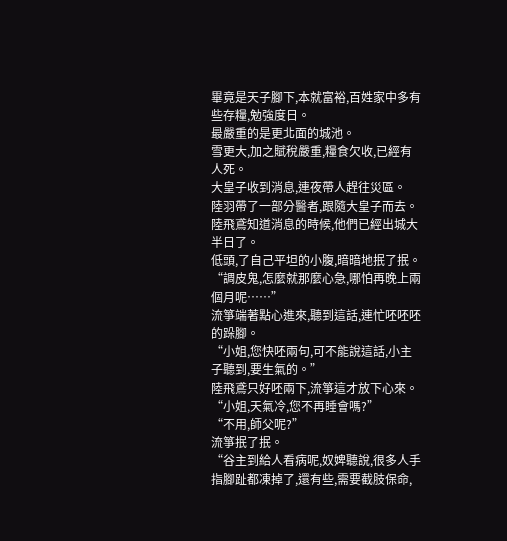畢竟是天子腳下,本就富裕,百姓家中多有些存糧,勉強度日。
最嚴重的是更北面的城池。
雪更大,加之賦稅嚴重,糧食欠收,已經有人死。
大皇子收到消息,連夜帶人趕往災區。
陸羽帶了一部分醫者,跟隨大皇子而去。
陸飛鳶知道消息的時候,他們已經出城大半日了。
低頭,了自己平坦的小腹,暗暗地抿了抿。
“調皮鬼,怎麼就那麼心急,哪怕再晚上兩個月呢……”
流箏端著點心進來,聽到這話,連忙呸呸呸的跺腳。
“小姐,您快呸兩句,可不能說這話,小主子聽到,要生氣的。”
陸飛鳶只好呸兩下,流箏這才放下心來。
“小姐,天氣冷,您不再睡會嗎?”
“不用,師父呢?”
流箏抿了抿。
“谷主到給人看病呢,奴婢聽說,很多人手指腳趾都凍掉了,還有些,需要截肢保命,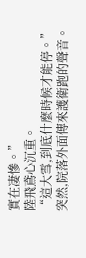實在凄慘。”
陸飛鳶心沉重。
“這大雪,到底什麼時候才能停。”
突然,院落外面傳來護衛跑的聲音。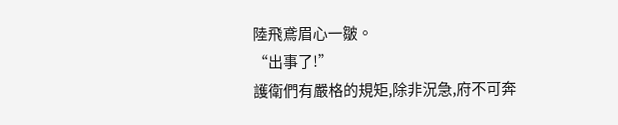陸飛鳶眉心一皺。
“出事了!”
護衛們有嚴格的規矩,除非況急,府不可奔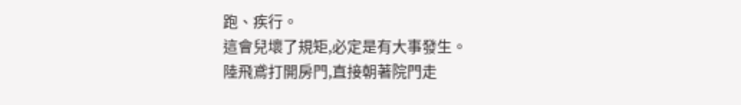跑、疾行。
這會兒壞了規矩,必定是有大事發生。
陸飛鳶打開房門,直接朝著院門走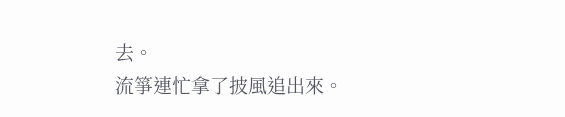去。
流箏連忙拿了披風追出來。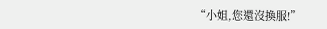“小姐,您還沒換服!”